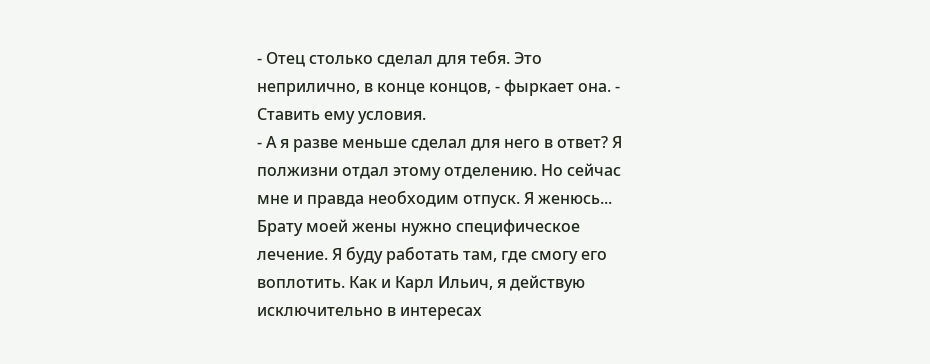- Отец столько сделал для тебя. Это неприлично, в конце концов, - фыркает она. - Ставить ему условия.
- А я разве меньше сделал для него в ответ? Я полжизни отдал этому отделению. Но сейчас мне и правда необходим отпуск. Я женюсь... Брату моей жены нужно специфическое лечение. Я буду работать там, где смогу его воплотить. Как и Карл Ильич, я действую исключительно в интересах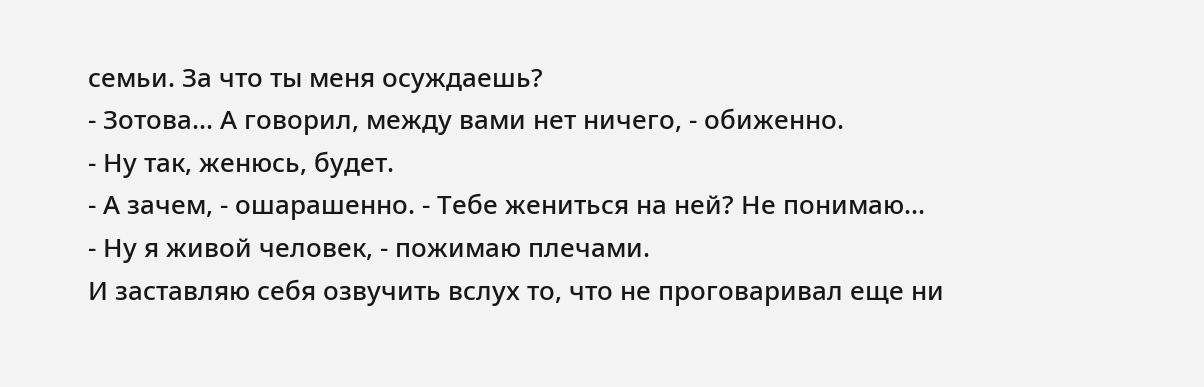семьи. За что ты меня осуждаешь?
- Зотова... А говорил, между вами нет ничего, - обиженно.
- Ну так, женюсь, будет.
- А зачем, - ошарашенно. - Тебе жениться на ней? Не понимаю...
- Ну я живой человек, - пожимаю плечами.
И заставляю себя озвучить вслух то, что не проговаривал еще ни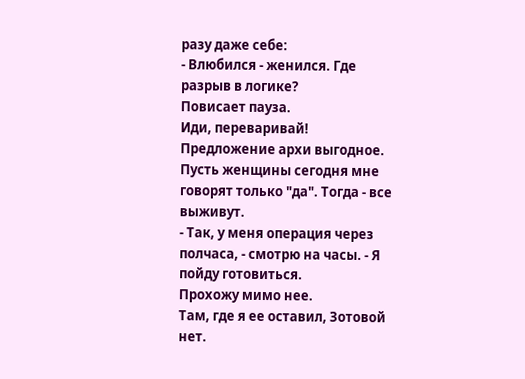разу даже себе:
- Влюбился - женился. Где разрыв в логике?
Повисает пауза.
Иди, переваривай! Предложение архи выгодное.
Пусть женщины сегодня мне говорят только "да". Тогда - все выживут.
- Так, у меня операция через полчаса, - смотрю на часы. - Я пойду готовиться.
Прохожу мимо нее.
Там, где я ее оставил, Зотовой нет.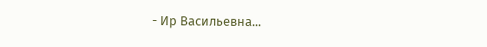- Ир Васильевна...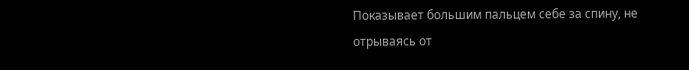Показывает большим пальцем себе за спину, не отрываясь от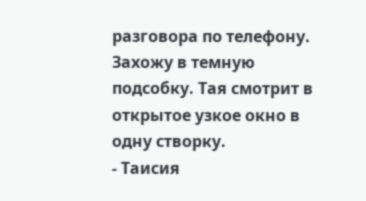разговора по телефону.
Захожу в темную подсобку. Тая смотрит в открытое узкое окно в одну створку.
- Таисия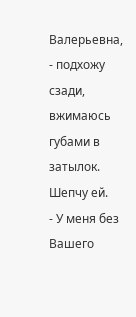Валерьевна, - подхожу сзади, вжимаюсь губами в затылок.
Шепчу ей.
- У меня без Вашего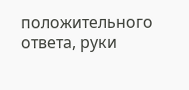положительного ответа, руки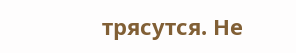трясутся. Не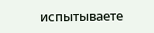испытываете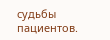судьбы пациентов.